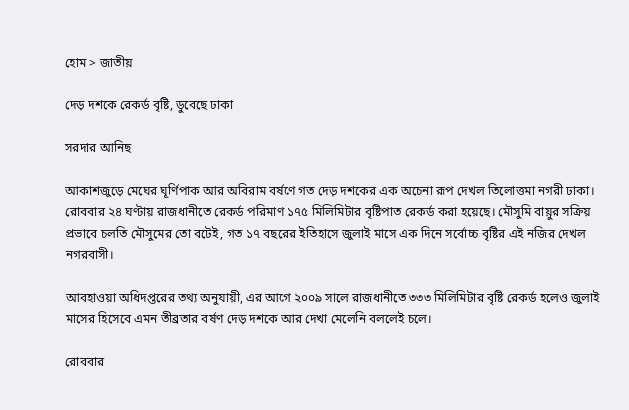হোম > জাতীয়

দেড় দশকে রেকর্ড বৃষ্টি, ডুবেছে ঢাকা

সরদার আনিছ

আকাশজুড়ে মেঘের ঘূর্ণিপাক আর অবিরাম বর্ষণে গত দেড় দশকের এক অচেনা রূপ দেখল তিলোত্তমা নগরী ঢাকা। রোববার ২৪ ঘণ্টায় রাজধানীতে রেকর্ড পরিমাণ ১৭৫ মিলিমিটার বৃষ্টিপাত রেকর্ড করা হয়েছে। মৌসুমি বায়ুর সক্রিয় প্রভাবে চলতি মৌসুমের তো বটেই, গত ১৭ বছরের ইতিহাসে জুলাই মাসে এক দিনে সর্বোচ্চ বৃষ্টির এই নজির দেখল নগরবাসী।

আবহাওয়া অধিদপ্তরের তথ্য অনুযায়ী, এর আগে ২০০৯ সালে রাজধানীতে ৩৩৩ মিলিমিটার বৃষ্টি রেকর্ড হলেও জুলাই মাসের হিসেবে এমন তীব্রতার বর্ষণ দেড় দশকে আর দেখা মেলেনি বললেই চলে।

রোববার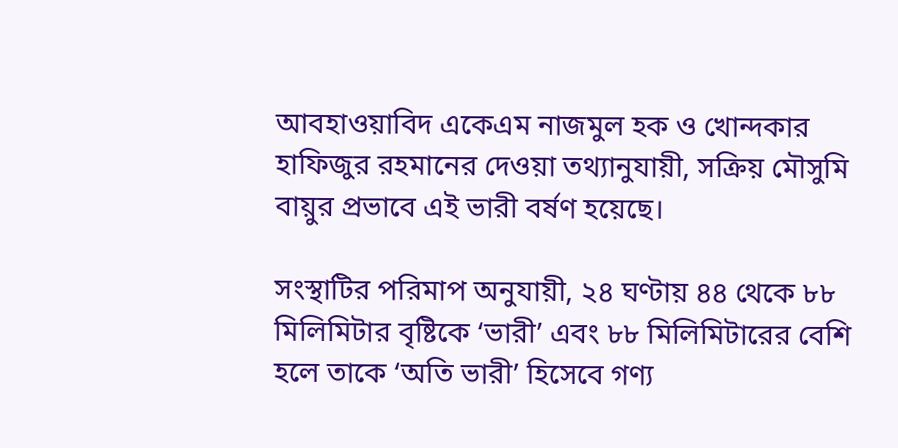আবহাওয়াবিদ একেএম নাজমুল হক ও খোন্দকার হাফিজুর রহমানের দেওয়া তথ্যানুযায়ী, সক্রিয় মৌসুমি বায়ুর প্রভাবে এই ভারী বর্ষণ হয়েছে।

সংস্থাটির পরিমাপ অনুযায়ী, ২৪ ঘণ্টায় ৪৪ থেকে ৮৮ মিলিমিটার বৃষ্টিকে ‘ভারী’ এবং ৮৮ মিলিমিটারের বেশি হলে তাকে ‘অতি ভারী’ হিসেবে গণ্য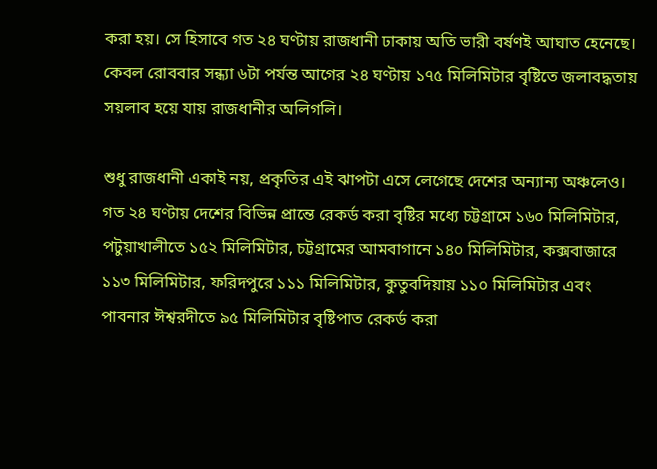করা হয়। সে হিসাবে গত ২৪ ঘণ্টায় রাজধানী ঢাকায় অতি ভারী বর্ষণই আঘাত হেনেছে। কেবল রোববার সন্ধ্যা ৬টা পর্যন্ত আগের ২৪ ঘণ্টায় ১৭৫ মিলিমিটার বৃষ্টিতে জলাবদ্ধতায় সয়লাব হয়ে যায় রাজধানীর অলিগলি।

শুধু রাজধানী একাই নয়, প্রকৃতির এই ঝাপটা এসে লেগেছে দেশের অন্যান্য অঞ্চলেও। গত ২৪ ঘণ্টায় দেশের বিভিন্ন প্রান্তে রেকর্ড করা বৃষ্টির মধ্যে চট্টগ্রামে ১৬০ মিলিমিটার, পটুয়াখালীতে ১৫২ মিলিমিটার, চট্টগ্রামের আমবাগানে ১৪০ মিলিমিটার, কক্সবাজারে ১১৩ মিলিমিটার, ফরিদপুরে ১১১ মিলিমিটার, কুতুবদিয়ায় ১১০ মিলিমিটার এবং পাবনার ঈশ্বরদীতে ৯৫ মিলিমিটার বৃষ্টিপাত রেকর্ড করা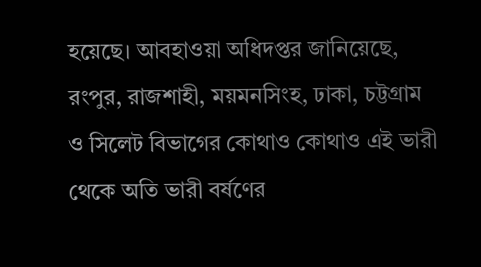হয়েছে। আবহাওয়া অধিদপ্তর জানিয়েছে, রংপুর, রাজশাহী, ময়মনসিংহ, ঢাকা, চট্টগ্রাম ও সিলেট বিভাগের কোথাও কোথাও এই ভারী থেকে অতি ভারী বর্ষণের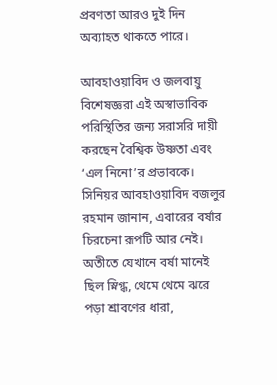প্রবণতা আরও দুই দিন অব্যাহত থাকতে পারে।

আবহাওয়াবিদ ও জলবায়ু বিশেষজ্ঞরা এই অস্বাভাবিক পরিস্থিতির জন্য সরাসরি দায়ী করছেন বৈশ্বিক উষ্ণতা এবং ‘এল নিনো’র প্রভাবকে। সিনিয়র আবহাওয়াবিদ বজলুর রহমান জানান, এবারের বর্ষার চিরচেনা রূপটি আর নেই। অতীতে যেখানে বর্ষা মানেই ছিল স্নিগ্ধ, থেমে থেমে ঝরে পড়া শ্রাবণের ধারা,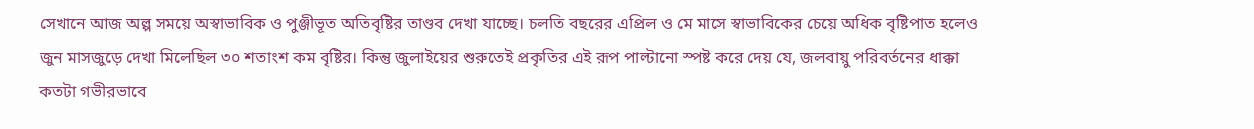সেখানে আজ অল্প সময়ে অস্বাভাবিক ও পুঞ্জীভূত অতিবৃষ্টির তাণ্ডব দেখা যাচ্ছে। চলতি বছরের এপ্রিল ও মে মাসে স্বাভাবিকের চেয়ে অধিক বৃষ্টিপাত হলেও জুন মাসজুড়ে দেখা মিলেছিল ৩০ শতাংশ কম বৃষ্টির। কিন্তু জুলাইয়ের শুরুতেই প্রকৃতির এই রূপ পাল্টানো স্পষ্ট করে দেয় যে, জলবায়ু পরিবর্তনের ধাক্কা কতটা গভীরভাবে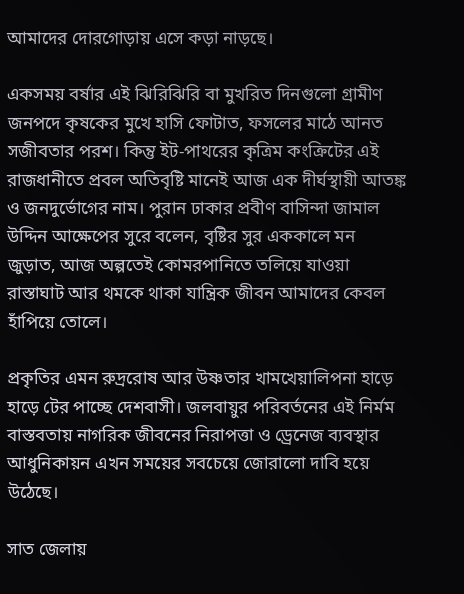আমাদের দোরগোড়ায় এসে কড়া নাড়ছে।

একসময় বর্ষার এই ঝিরিঝিরি বা মুখরিত দিনগুলো গ্রামীণ জনপদে কৃষকের মুখে হাসি ফোটাত, ফসলের মাঠে আনত সজীবতার পরশ। কিন্তু ইট-পাথরের কৃত্রিম কংক্রিটের এই রাজধানীতে প্রবল অতিবৃষ্টি মানেই আজ এক দীর্ঘস্থায়ী আতঙ্ক ও জনদুর্ভোগের নাম। পুরান ঢাকার প্রবীণ বাসিন্দা জামাল উদ্দিন আক্ষেপের সুরে বলেন, বৃষ্টির সুর এককালে মন জুড়াত, আজ অল্পতেই কোমরপানিতে তলিয়ে যাওয়া রাস্তাঘাট আর থমকে থাকা যান্ত্রিক জীবন আমাদের কেবল হাঁপিয়ে তোলে।

প্রকৃতির এমন রুদ্ররোষ আর উষ্ণতার খামখেয়ালিপনা হাড়ে হাড়ে টের পাচ্ছে দেশবাসী। জলবায়ুর পরিবর্তনের এই নির্মম বাস্তবতায় নাগরিক জীবনের নিরাপত্তা ও ড্রেনেজ ব্যবস্থার আধুনিকায়ন এখন সময়ের সবচেয়ে জোরালো দাবি হয়ে উঠেছে।

সাত জেলায়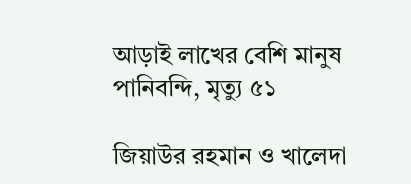আড়াই লাখের বেশি মানুষ পানিবন্দি, মৃত্যু ৫১

জিয়াউর রহমান ও খালেদা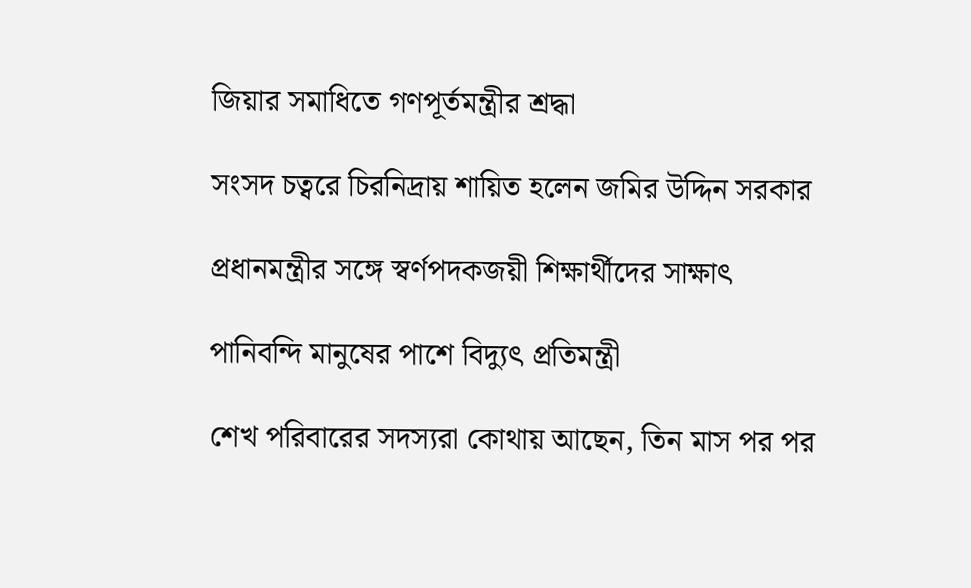জিয়ার সমাধিতে গণপূর্তমন্ত্রীর শ্রদ্ধা

সংসদ চত্বরে চিরনিদ্রায় শায়িত হলেন জমির উদ্দিন সরকার

প্রধানমন্ত্রীর সঙ্গে স্বর্ণপদকজয়ী শিক্ষার্থীদের সাক্ষাৎ

পানিবন্দি মানুষের পাশে বিদ্যুৎ প্রতিমন্ত্রী

শেখ পরিবারের সদস্যরা কোথায় আছেন, তিন মাস পর পর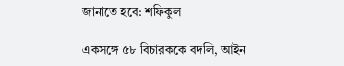জানাতে হবে: শফিকুল

একসঙ্গে ৫৮ বিচারককে বদলি, আইন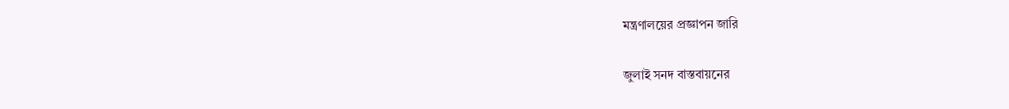মন্ত্রণালয়ের প্রজ্ঞাপন জারি

জুলাই সনদ বাস্তবায়নের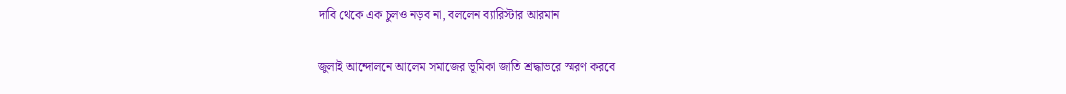দাবি থেকে এক চুলও নড়ব না, বললেন ব্যারিস্টার আরমান

জুলাই আন্দোলনে আলেম সমাজের ভূমিকা জাতি শ্রদ্ধাভরে স্মরণ করবে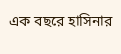এক বছরে হাসিনার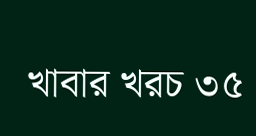খাবার খরচ ৩৫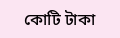কোটি টাকা